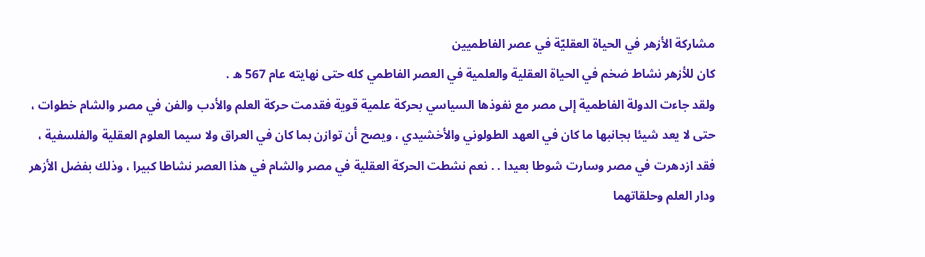مشاركة الأزهر في الحياة العقليّة في عصر الفاطميين
كان للأزهر نشاط ضخم في الحياة العقلية والعلمية في العصر الفاطمي كله حتى نهايته عام 567 ه .
ولقد جاءت الدولة الفاطمية إلى مصر مع نفوذها السياسي بحركة علمية قوية فقدمت حركة العلم والأدب والفن في مصر والشام خطوات ، حتى لا يعد شيئا بجانبها ما كان في العهد الطولوني والأخشيدي ، ويصح أن توازن بما كان في العراق ولا سيما العلوم العقلية والفلسفية ، فقد ازدهرت في مصر وسارت شوطا بعيدا . . نعم نشطت الحركة العقلية في مصر والشام في هذا العصر نشاطا كبيرا ، وذلك بفضل الأزهر ودار العلم وحلقاتهما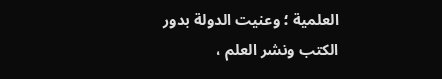العلمية ؛ وعنيت الدولة بدور الكتب ونشر العلم ،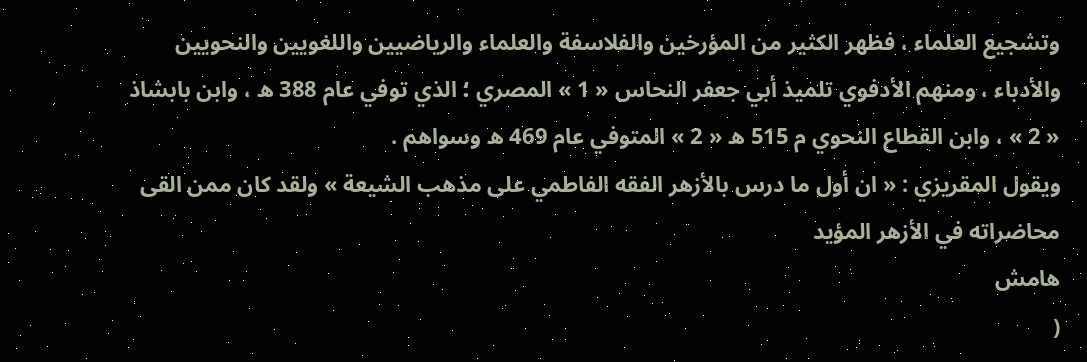وتشجيع العلماء ، فظهر الكثير من المؤرخين والفلاسفة والعلماء والرياضيين واللغويين والنحويين والأدباء ، ومنهم الأدفوي تلميذ أبي جعفر النحاس « 1 » المصري ؛ الذي توفي عام 388 ه ، وابن بابشاذ « 2 » ، وابن القطاع النحوي م 515 ه « 2 » المتوفي عام 469 ه وسواهم .
ويقول المقريزي : « ان أول ما درس بالأزهر الفقه الفاطمي على مذهب الشيعة » ولقد كان ممن القى محاضراته في الأزهر المؤيد
هامش
(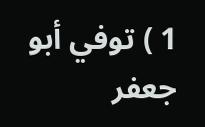1 ) توفي أبو جعفر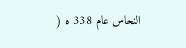النحاس عام 338 ه (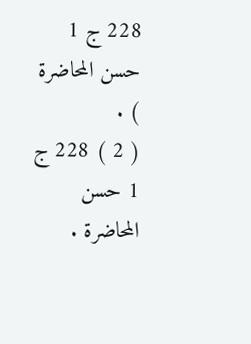228 ج 1 حسن المحاضرة ) .
( 2 ) 228 ج 1 حسن المحاضرة .